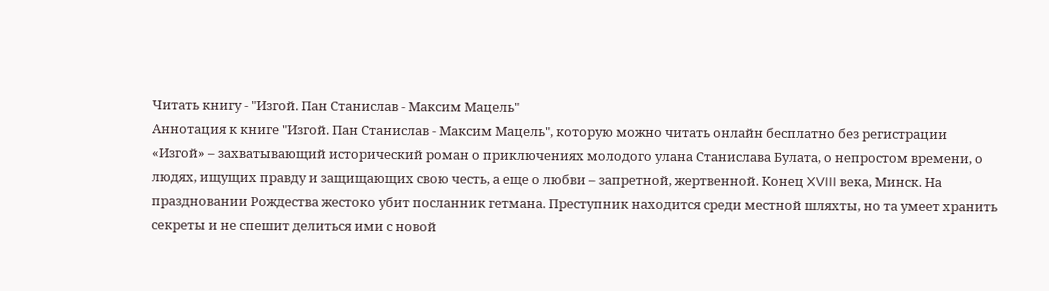Читать книгу - "Изгой. Пан Станислав - Максим Мацель"
Аннотация к книге "Изгой. Пан Станислав - Максим Мацель", которую можно читать онлайн бесплатно без регистрации
«Изгой» – захватывающий исторический роман о приключениях молодого улана Станислава Булата, о непростом времени, о людях, ищущих правду и защищающих свою честь, а еще о любви – запретной, жертвенной. Конец XVIII века, Минск. На праздновании Рождества жестоко убит посланник гетмана. Преступник находится среди местной шляхты, но та умеет хранить секреты и не спешит делиться ими с новой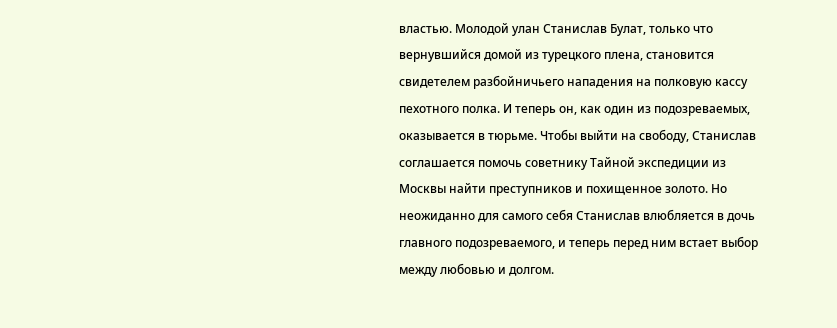властью. Молодой улан Станислав Булат, только что вернувшийся домой из турецкого плена, становится свидетелем разбойничьего нападения на полковую кассу пехотного полка. И теперь он, как один из подозреваемых, оказывается в тюрьме. Чтобы выйти на свободу, Станислав соглашается помочь советнику Тайной экспедиции из Москвы найти преступников и похищенное золото. Но неожиданно для самого себя Станислав влюбляется в дочь главного подозреваемого, и теперь перед ним встает выбор между любовью и долгом.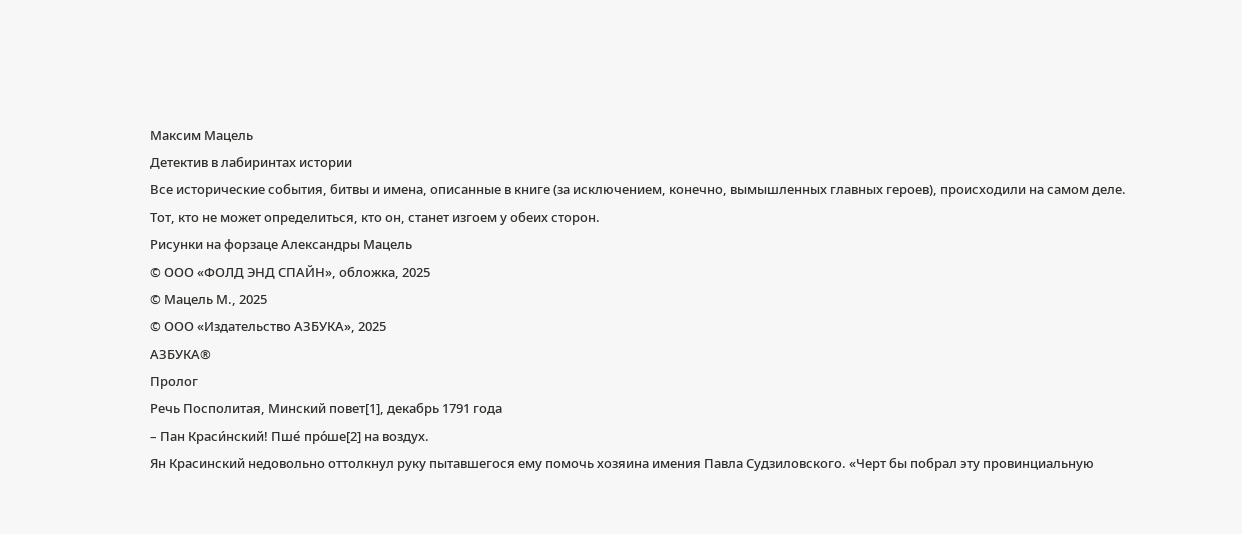Максим Мацель
Детектив в лабиринтах истории
Все исторические события, битвы и имена, описанные в книге (за исключением, конечно, вымышленных главных героев), происходили на самом деле.
Тот, кто не может определиться, кто он, станет изгоем у обеих сторон.
Рисунки на форзаце Александры Мацель
© ООО «ФОЛД ЭНД СПАЙН», обложка, 2025
© Мацель М., 2025
© ООО «Издательство АЗБУКА», 2025
АЗБУКА®
Пролог
Речь Посполитая, Минский повет[1], декабрь 1791 года
– Пан Краси́нский! Пше́ про́ше[2] на воздух.
Ян Красинский недовольно оттолкнул руку пытавшегося ему помочь хозяина имения Павла Судзиловского. «Черт бы побрал эту провинциальную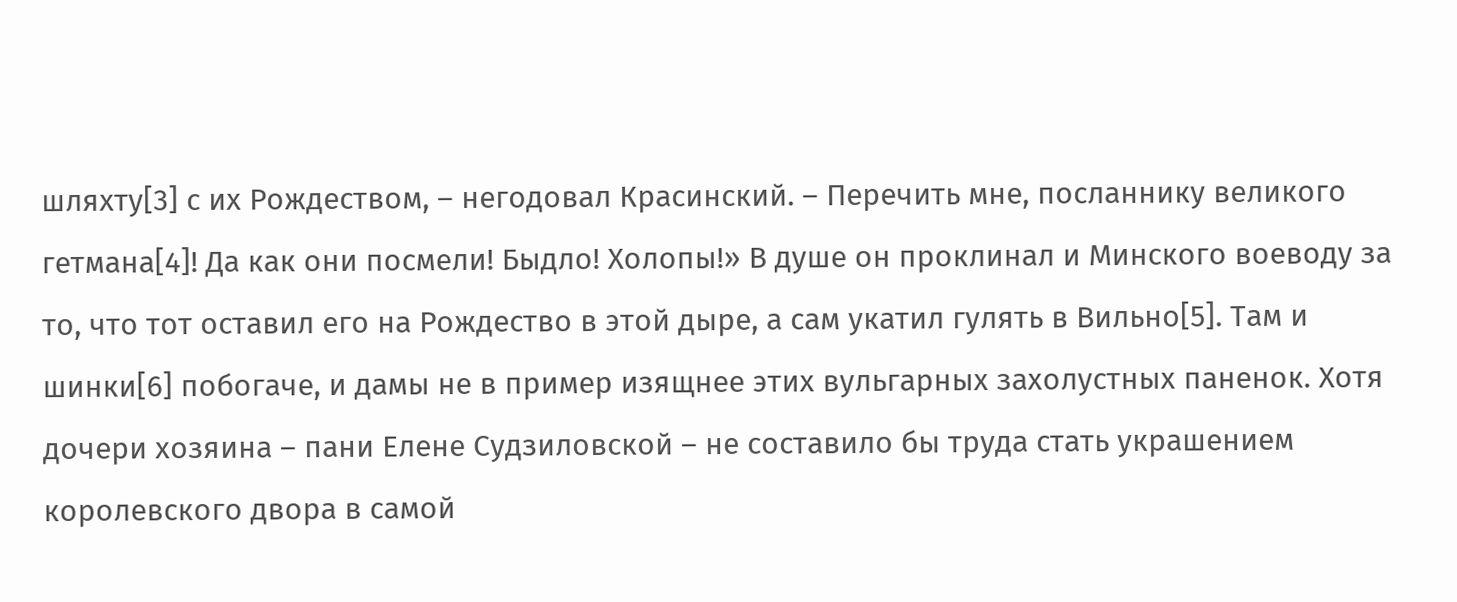шляхту[3] с их Рождеством, – негодовал Красинский. – Перечить мне, посланнику великого гетмана[4]! Да как они посмели! Быдло! Холопы!» В душе он проклинал и Минского воеводу за то, что тот оставил его на Рождество в этой дыре, а сам укатил гулять в Вильно[5]. Там и шинки[6] побогаче, и дамы не в пример изящнее этих вульгарных захолустных паненок. Хотя дочери хозяина – пани Елене Судзиловской – не составило бы труда стать украшением королевского двора в самой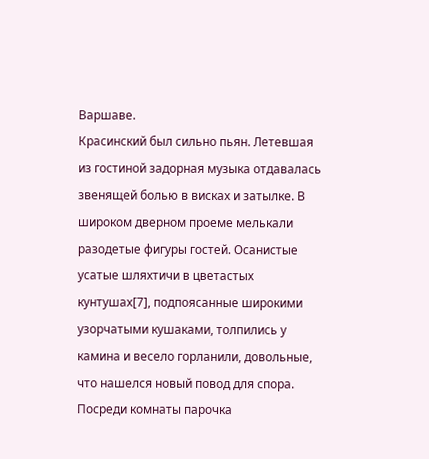Варшаве.
Красинский был сильно пьян. Летевшая из гостиной задорная музыка отдавалась звенящей болью в висках и затылке. В широком дверном проеме мелькали разодетые фигуры гостей. Осанистые усатые шляхтичи в цветастых кунтушах[7], подпоясанные широкими узорчатыми кушаками, толпились у камина и весело горланили, довольные, что нашелся новый повод для спора.
Посреди комнаты парочка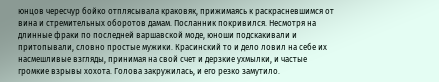юнцов чересчур бойко отплясывала краковяк, прижимаясь к раскрасневшимся от вина и стремительных оборотов дамам. Посланник покривился. Несмотря на длинные фраки по последней варшавской моде, юноши подскакивали и притопывали, словно простые мужики. Красинский то и дело ловил на себе их насмешливые взгляды, принимая на свой счет и дерзкие ухмылки, и частые громкие взрывы хохота. Голова закружилась, и его резко замутило.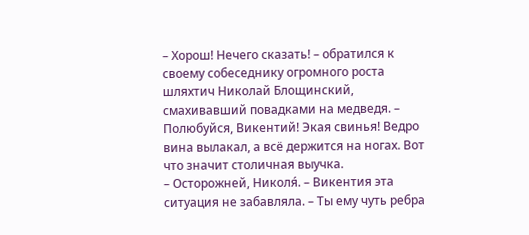– Хорош! Нечего сказать! – обратился к своему собеседнику огромного роста шляхтич Николай Блощинский, смахивавший повадками на медведя. – Полюбуйся, Викентий! Экая свинья! Ведро вина вылакал, а всё держится на ногах. Вот что значит столичная выучка.
– Осторожней, Николя́. – Викентия эта ситуация не забавляла. – Ты ему чуть ребра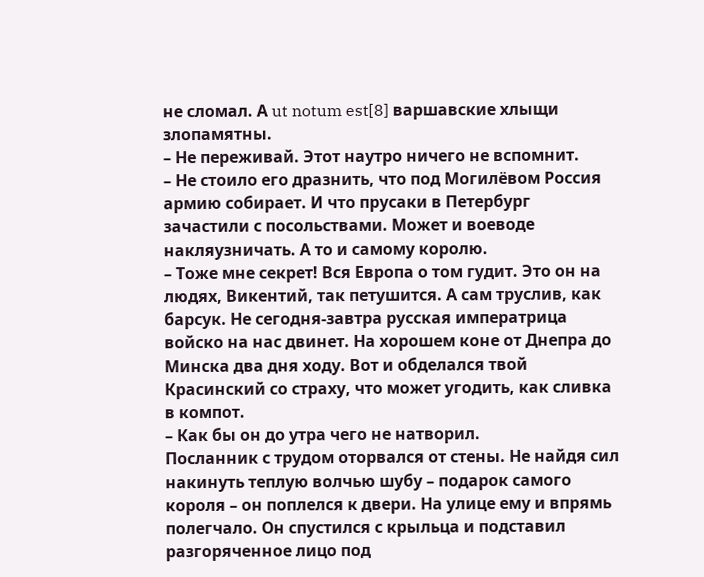не сломал. А ut notum est[8] варшавские хлыщи злопамятны.
– Не переживай. Этот наутро ничего не вспомнит.
– Не стоило его дразнить, что под Могилёвом Россия армию собирает. И что прусаки в Петербург зачастили с посольствами. Может и воеводе накляузничать. А то и самому королю.
– Тоже мне секрет! Вся Европа о том гудит. Это он на людях, Викентий, так петушится. А сам труслив, как барсук. Не сегодня-завтра русская императрица войско на нас двинет. На хорошем коне от Днепра до Минска два дня ходу. Вот и обделался твой Красинский со страху, что может угодить, как сливка в компот.
– Как бы он до утра чего не натворил.
Посланник с трудом оторвался от стены. Не найдя сил накинуть теплую волчью шубу – подарок самого короля – он поплелся к двери. На улице ему и впрямь полегчало. Он спустился с крыльца и подставил разгоряченное лицо под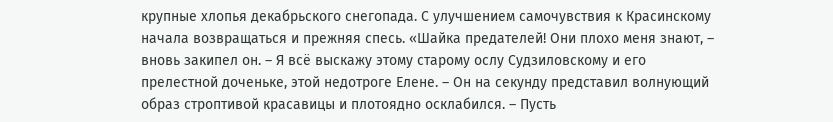крупные хлопья декабрьского снегопада. С улучшением самочувствия к Красинскому начала возвращаться и прежняя спесь. «Шайка предателей! Они плохо меня знают, – вновь закипел он. – Я всё выскажу этому старому ослу Судзиловскому и его прелестной доченьке, этой недотроге Елене. – Он на секунду представил волнующий образ строптивой красавицы и плотоядно осклабился. – Пусть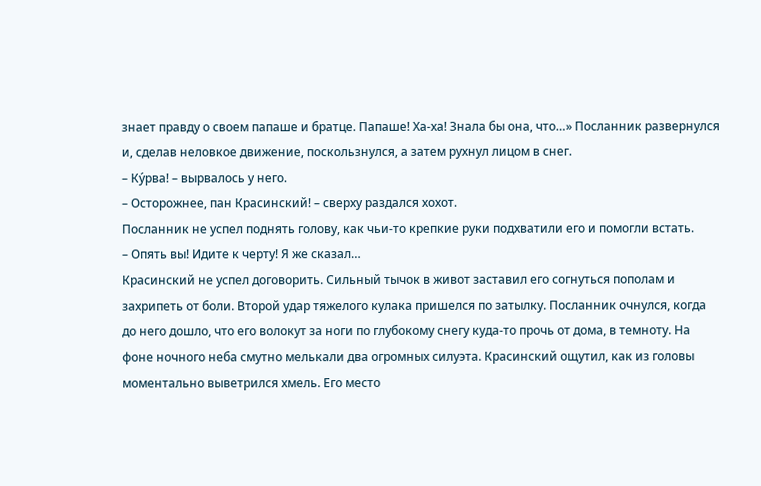знает правду о своем папаше и братце. Папаше! Ха-ха! Знала бы она, что…» Посланник развернулся и, сделав неловкое движение, поскользнулся, а затем рухнул лицом в снег.
– Ку́рва! – вырвалось у него.
– Осторожнее, пан Красинский! – сверху раздался хохот.
Посланник не успел поднять голову, как чьи-то крепкие руки подхватили его и помогли встать.
– Опять вы! Идите к черту! Я же сказал…
Красинский не успел договорить. Сильный тычок в живот заставил его согнуться пополам и захрипеть от боли. Второй удар тяжелого кулака пришелся по затылку. Посланник очнулся, когда до него дошло, что его волокут за ноги по глубокому снегу куда-то прочь от дома, в темноту. На фоне ночного неба смутно мелькали два огромных силуэта. Красинский ощутил, как из головы моментально выветрился хмель. Его место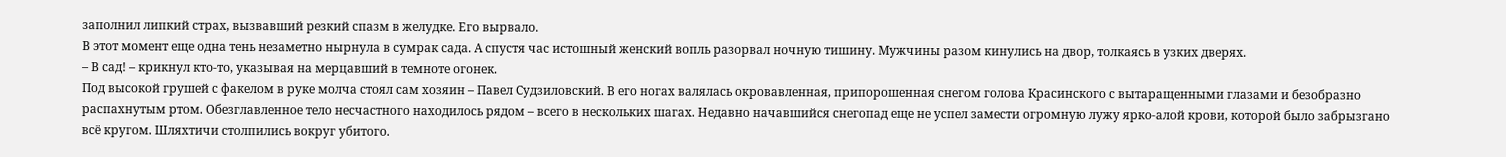заполнил липкий страх, вызвавший резкий спазм в желудке. Его вырвало.
В этот момент еще одна тень незаметно нырнула в сумрак сада. А спустя час истошный женский вопль разорвал ночную тишину. Мужчины разом кинулись на двор, толкаясь в узких дверях.
– В сад! – крикнул кто-то, указывая на мерцавший в темноте огонек.
Под высокой грушей с факелом в руке молча стоял сам хозяин – Павел Судзиловский. В его ногах валялась окровавленная, припорошенная снегом голова Красинского с вытаращенными глазами и безобразно распахнутым ртом. Обезглавленное тело несчастного находилось рядом – всего в нескольких шагах. Недавно начавшийся снегопад еще не успел замести огромную лужу ярко-алой крови, которой было забрызгано всё кругом. Шляхтичи столпились вокруг убитого.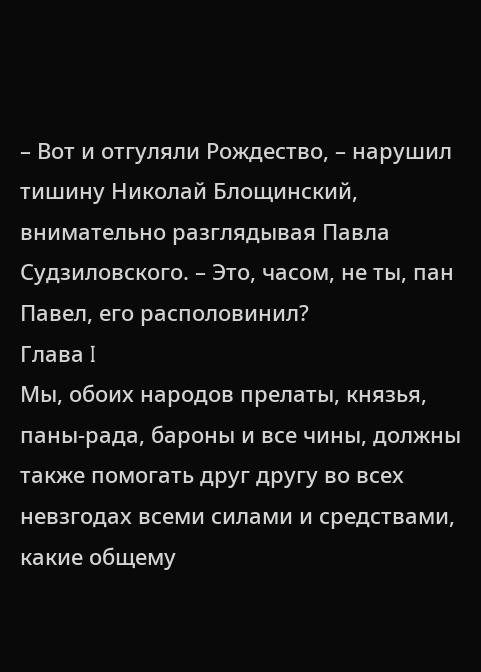– Вот и отгуляли Рождество, – нарушил тишину Николай Блощинский, внимательно разглядывая Павла Судзиловского. – Это, часом, не ты, пан Павел, его располовинил?
Глава I
Мы, обоих народов прелаты, князья, паны-рада, бароны и все чины, должны также помогать друг другу во всех невзгодах всеми силами и средствами, какие общему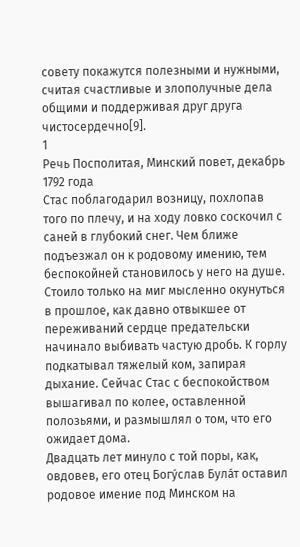совету покажутся полезными и нужными, считая счастливые и злополучные дела общими и поддерживая друг друга чистосердечно[9].
1
Речь Посполитая, Минский повет, декабрь 1792 года
Стас поблагодарил возницу, похлопав того по плечу, и на ходу ловко соскочил с саней в глубокий снег. Чем ближе подъезжал он к родовому имению, тем беспокойней становилось у него на душе. Стоило только на миг мысленно окунуться в прошлое, как давно отвыкшее от переживаний сердце предательски начинало выбивать частую дробь. К горлу подкатывал тяжелый ком, запирая дыхание. Сейчас Стас с беспокойством вышагивал по колее, оставленной полозьями, и размышлял о том, что его ожидает дома.
Двадцать лет минуло с той поры, как, овдовев, его отец Богу́слав Була́т оставил родовое имение под Минском на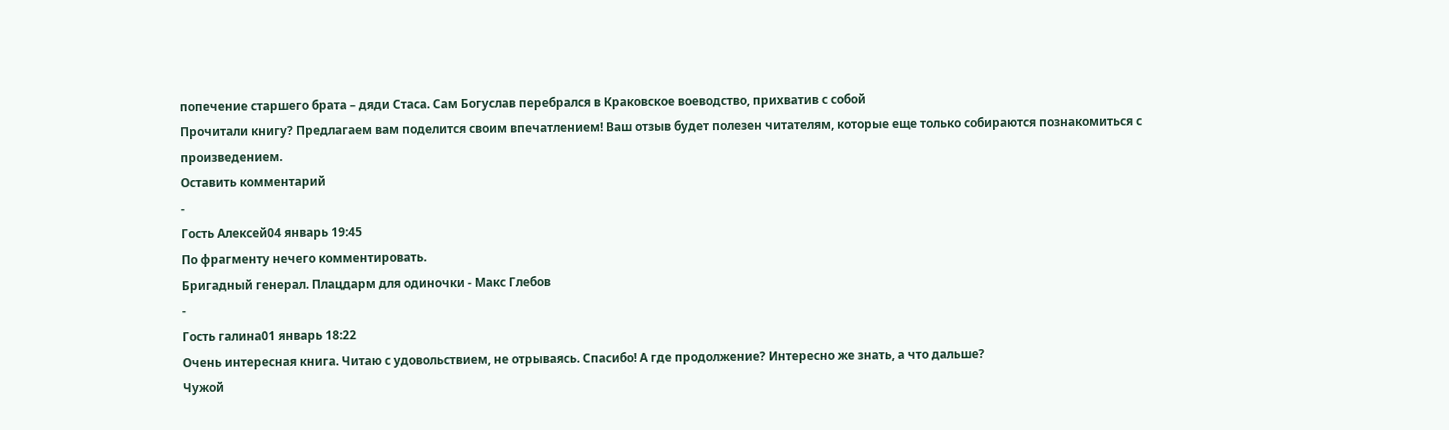попечение старшего брата – дяди Стаса. Сам Богуслав перебрался в Краковское воеводство, прихватив с собой
Прочитали книгу? Предлагаем вам поделится своим впечатлением! Ваш отзыв будет полезен читателям, которые еще только собираются познакомиться с произведением.
Оставить комментарий
-
Гость Алексей04 январь 19:45
По фрагменту нечего комментировать.
Бригадный генерал. Плацдарм для одиночки - Макс Глебов
-
Гость галина01 январь 18:22
Очень интересная книга. Читаю с удовольствием, не отрываясь. Спасибо! А где продолжение? Интересно же знать, а что дальше?
Чужой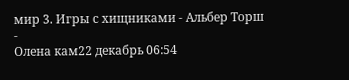мир 3. Игры с хищниками - Альбер Торш
-
Олена кам22 декабрь 06:54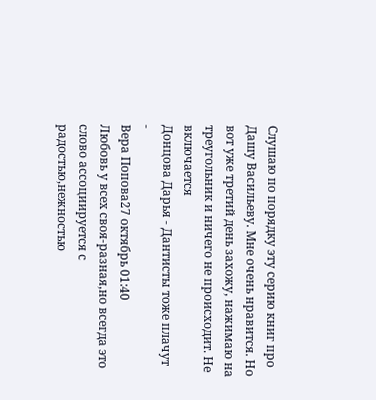Слушаю по порядку эту серию книг про Дашу Васильеву. Мне очень нравится. Но вот уже третий день захожу, нажимаю на треугольник и ничего не происходит. Не включается
Донцова Дарья - Дантисты тоже плачут
-
Вера Попова27 октябрь 01:40
Любовь у всех своя-разная,но всегда это слово ассоциируется с радостью,нежностью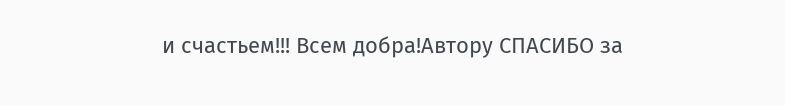и счастьем!!! Всем добра!Автору СПАСИБО за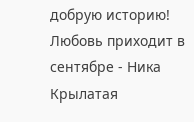добрую историю!
Любовь приходит в сентябре - Ника Крылатая